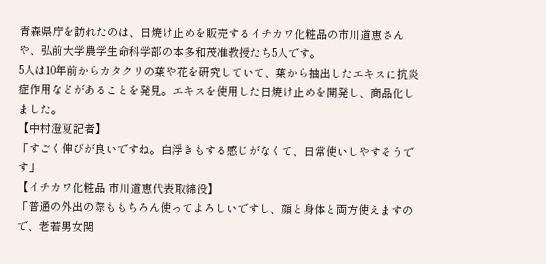青森県庁を訪れたのは、日焼け止めを販売するイチカワ化粧品の市川道恵さんや、弘前大学農学生命科学部の本多和茂准教授たち5人です。
5人は10年前からカタクリの葉や花を研究していて、葉から抽出したエキスに抗炎症作用などがあることを発見。エキスを使用した日焼け止めを開発し、商品化しました。
【中村澄夏記者】
「すごく伸びが良いですね。白浮きもする感じがなくて、日常使いしやすそうです」
【イチカワ化粧品 市川道恵代表取締役】
「普通の外出の際ももちろん使ってよろしいですし、顔と身体と両方使えますので、老若男女関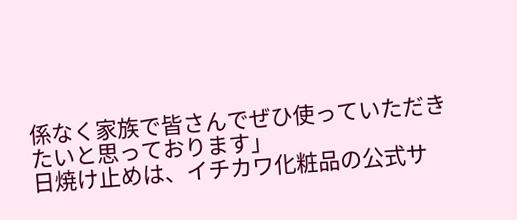係なく家族で皆さんでぜひ使っていただきたいと思っております」
日焼け止めは、イチカワ化粧品の公式サ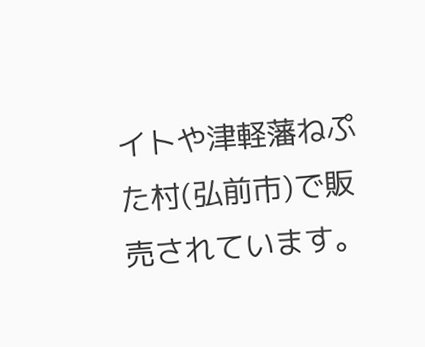イトや津軽藩ねぷた村(弘前市)で販売されています。